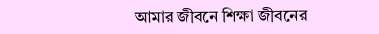আমার জীবনে শিক্ষা জীবনের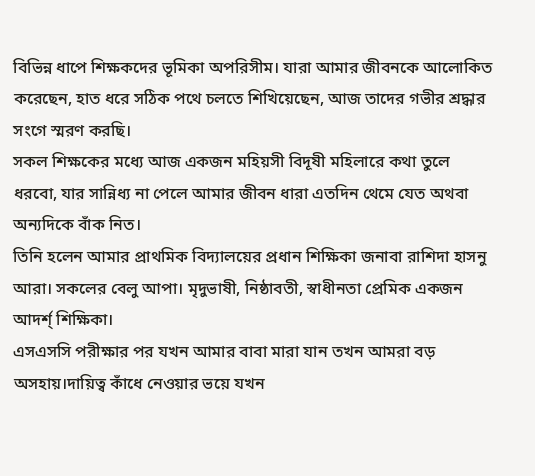বিভিন্ন ধাপে শিক্ষকদের ভূমিকা অপরিসীম। যারা আমার জীবনকে আলোকিত করেছেন, হাত ধরে সঠিক পথে চলতে শিখিয়েছেন, আজ তাদের গভীর শ্রদ্ধার সংগে স্মরণ করছি।
সকল শিক্ষকের মধ্যে আজ একজন মহিয়সী বিদূষী মহিলারে কথা তুলে ধরবো, যার সান্নিধ্য না পেলে আমার জীবন ধারা এতদিন থেমে যেত অথবা অন্যদিকে বাঁক নিত।
তিনি হলেন আমার প্রাথমিক বিদ্যালয়ের প্রধান শিক্ষিকা জনাবা রাশিদা হাসনু আরা। সকলের বেলু আপা। মৃদুভাষী, নিষ্ঠাবতী, স্বাধীনতা প্রেমিক একজন আদর্শ্ শিক্ষিকা।
এসএসসি পরীক্ষার পর যখন আমার বাবা মারা যান তখন আমরা বড় অসহায়।দায়িত্ব কাঁধে নেওয়ার ভয়ে যখন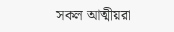সকল আত্মীয়রা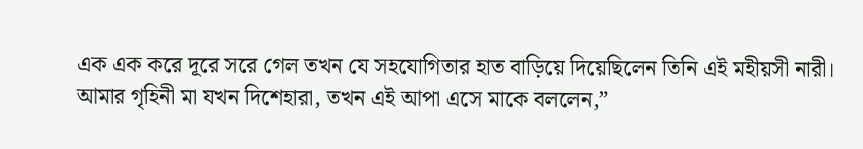এক এক করে দূরে সরে গেল তখন যে সহযোগিতার হাত বাড়িয়ে দিয়েছিলেন তিনি এই মহীয়সী নারী।
আমার গৃহিনী মা যখন দিশেহারা, তখন এই আপা এসে মাকে বললেন,”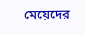মেয়েদের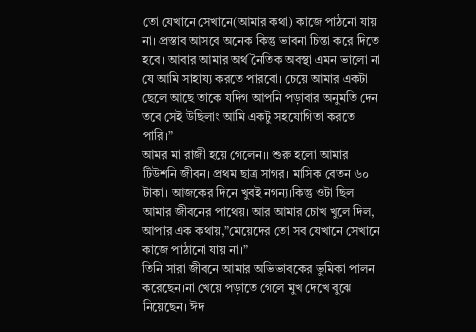তো যেখানে সেখানে(আমার কথা) কাজে পাঠনো যায় না। প্রস্তাব আসবে অনেক কিন্তু ভাবনা চিন্তা করে দিতে হবে। আবার আমার অর্থ নৈতিক অবস্থা এমন ভালো না যে আমি সাহায্য করতে পারবো। চেয়ে আমার একটা ছেলে আছে তাকে যদিগ আপনি পড়াবার অনুমতি দেন তবে সেই উছিলাং আমি একটু সহযোগিতা করতে পারি।”
আমর মা রাজী হয়ে গেলেন।। শুরু হলো আমার টিউশনি জীবন। প্রথম ছাত্র সাগর। মাসিক বেতন ৬০ টাকা। আজকের দিনে খুবই নগন্য।কিন্তু ওটা ছিল আমার জীবনের পাথেয়। আর আমার চোখ খুলে দিল, আপার এক কথায়,”মেয়েদের তো সব যেখানে সেখানে কাজে পাঠানো যায় না।”
তিনি সারা জীবনে আমার অভিভাবকের ভুমিকা পালন করেছেন।না খেয়ে পড়াতে গেলে মুখ দেখে বুঝে নিয়েছেন। ঈদ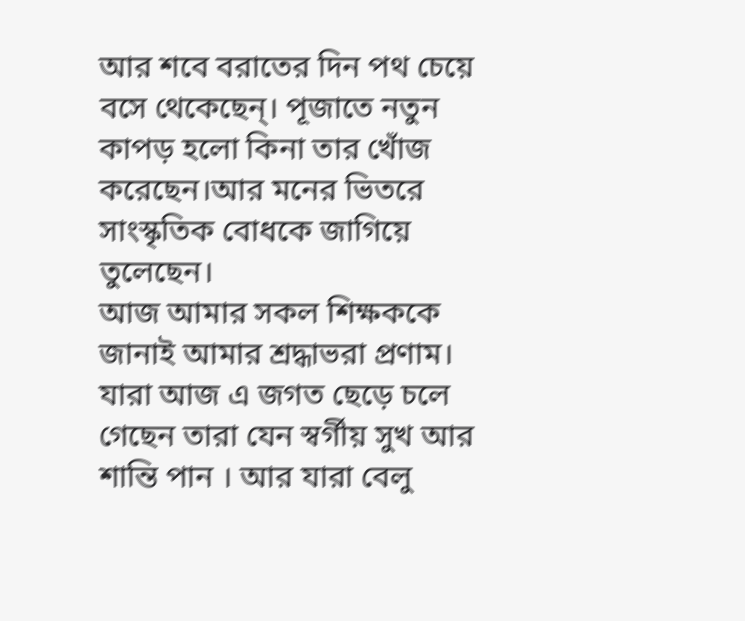আর শবে বরাতের দিন পথ চেয়ে বসে থেকেছেন্। পূজাতে নতুন কাপড় হলো কিনা তার খোঁজ করেছেন।আর মনের ভিতরে সাংস্কৃতিক বোধকে জাগিয়ে তুলেছেন।
আজ আমার সকল শিক্ষককে জানাই আমার শ্রদ্ধাভরা প্রণাম। যারা আজ এ জগত ছেড়ে চলে গেছেন তারা যেন স্বর্গীয় সুখ আর শান্তি পান । আর যারা বেলু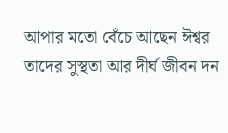আপার মতো বেঁচে আছেন ঈশ্বর তাদের সুস্থতা আর দীর্ঘ জীবন দন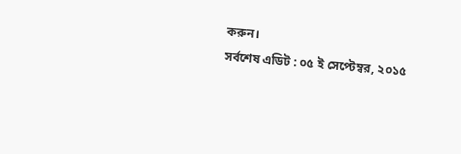করুন।
সর্বশেষ এডিট : ০৫ ই সেপ্টেম্বর, ২০১৫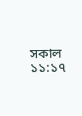সকাল ১১:১৭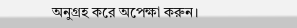অনুগ্রহ করে অপেক্ষা করুন।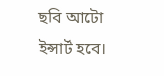ছবি আটো ইন্সার্ট হবে।